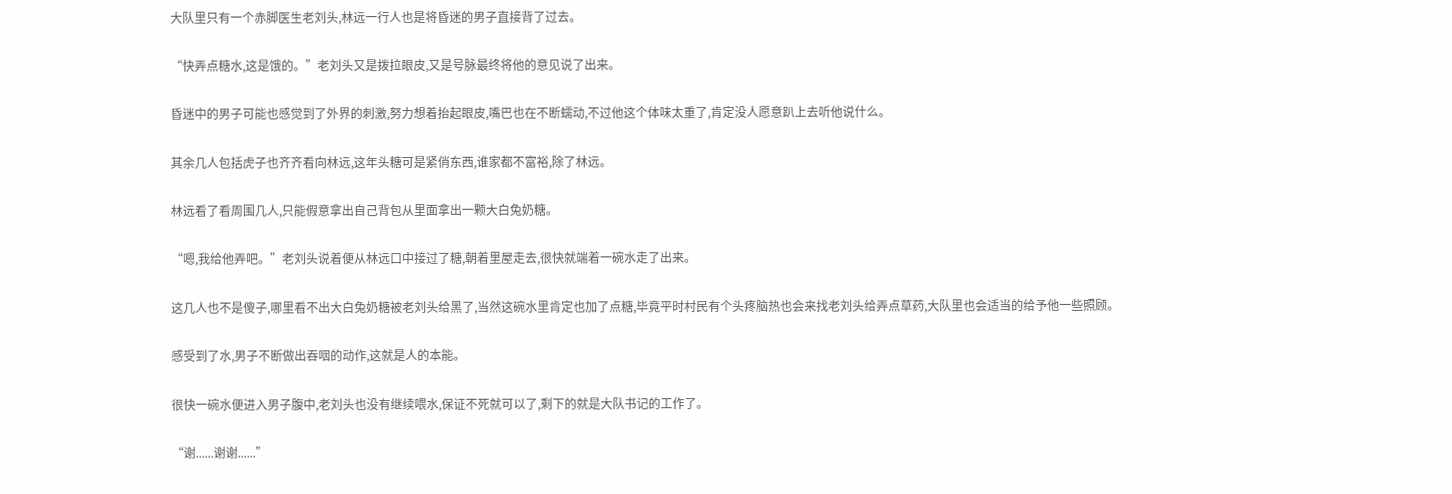大队里只有一个赤脚医生老刘头,林远一行人也是将昏迷的男子直接背了过去。

“快弄点糖水,这是饿的。”老刘头又是拨拉眼皮,又是号脉最终将他的意见说了出来。

昏迷中的男子可能也感觉到了外界的刺激,努力想着抬起眼皮,嘴巴也在不断蠕动,不过他这个体味太重了,肯定没人愿意趴上去听他说什么。

其余几人包括虎子也齐齐看向林远,这年头糖可是紧俏东西,谁家都不富裕,除了林远。

林远看了看周围几人,只能假意拿出自己背包从里面拿出一颗大白兔奶糖。

“嗯,我给他弄吧。”老刘头说着便从林远口中接过了糖,朝着里屋走去,很快就端着一碗水走了出来。

这几人也不是傻子,哪里看不出大白兔奶糖被老刘头给黑了,当然这碗水里肯定也加了点糖,毕竟平时村民有个头疼脑热也会来找老刘头给弄点草药,大队里也会适当的给予他一些照顾。

感受到了水,男子不断做出吞咽的动作,这就是人的本能。

很快一碗水便进入男子腹中,老刘头也没有继续喂水,保证不死就可以了,剩下的就是大队书记的工作了。

“谢......谢谢......”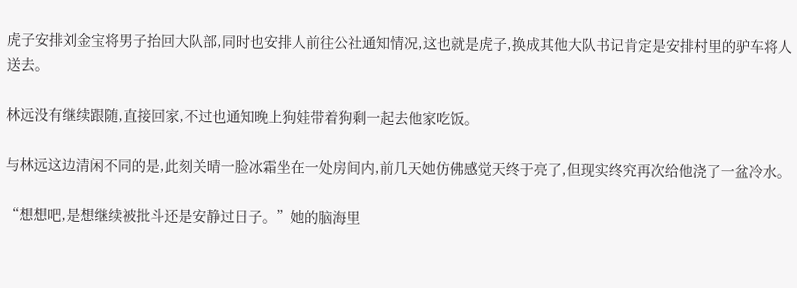虎子安排刘金宝将男子抬回大队部,同时也安排人前往公社通知情况,这也就是虎子,换成其他大队书记肯定是安排村里的驴车将人送去。

林远没有继续跟随,直接回家,不过也通知晚上狗娃带着狗剩一起去他家吃饭。

与林远这边清闲不同的是,此刻关晴一脸冰霜坐在一处房间内,前几天她仿佛感觉天终于亮了,但现实终究再次给他浇了一盆冷水。

“想想吧,是想继续被批斗还是安静过日子。”她的脑海里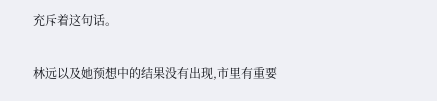充斥着这句话。

林远以及她预想中的结果没有出现,市里有重要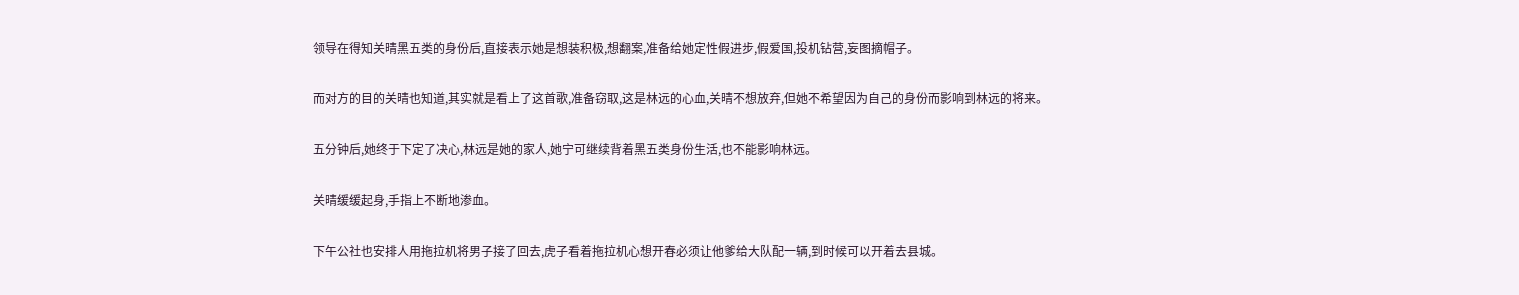领导在得知关晴黑五类的身份后,直接表示她是想装积极,想翻案,准备给她定性假进步,假爱国,投机钻营,妄图摘帽子。

而对方的目的关晴也知道,其实就是看上了这首歌,准备窃取,这是林远的心血,关晴不想放弃,但她不希望因为自己的身份而影响到林远的将来。

五分钟后,她终于下定了决心,林远是她的家人,她宁可继续背着黑五类身份生活,也不能影响林远。

关晴缓缓起身,手指上不断地渗血。

下午公社也安排人用拖拉机将男子接了回去,虎子看着拖拉机心想开春必须让他爹给大队配一辆,到时候可以开着去县城。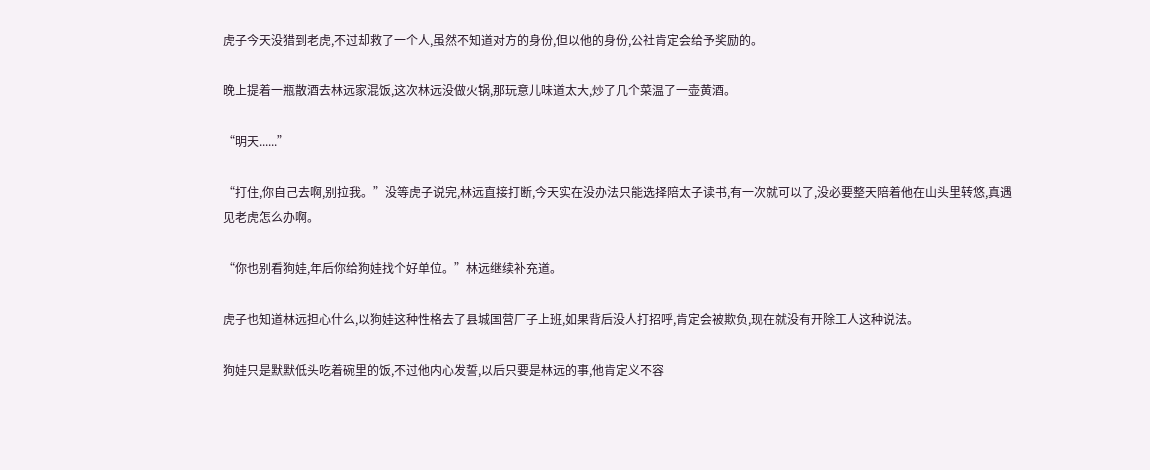虎子今天没猎到老虎,不过却救了一个人,虽然不知道对方的身份,但以他的身份,公社肯定会给予奖励的。

晚上提着一瓶散酒去林远家混饭,这次林远没做火锅,那玩意儿味道太大,炒了几个菜温了一壶黄酒。

“明天......”

“打住,你自己去啊,别拉我。”没等虎子说完,林远直接打断,今天实在没办法只能选择陪太子读书,有一次就可以了,没必要整天陪着他在山头里转悠,真遇见老虎怎么办啊。

“你也别看狗娃,年后你给狗娃找个好单位。”林远继续补充道。

虎子也知道林远担心什么,以狗娃这种性格去了县城国营厂子上班,如果背后没人打招呼,肯定会被欺负,现在就没有开除工人这种说法。

狗娃只是默默低头吃着碗里的饭,不过他内心发誓,以后只要是林远的事,他肯定义不容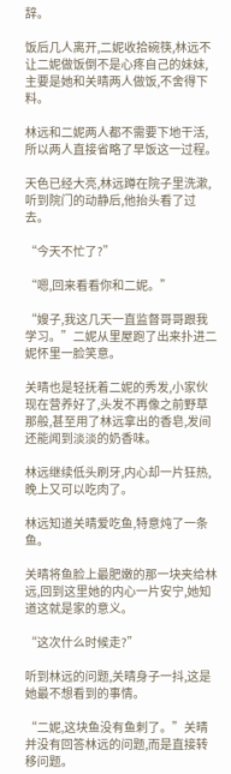辞。

饭后几人离开,二妮收拾碗筷,林远不让二妮做饭倒不是心疼自己的妹妹,主要是她和关晴两人做饭,不舍得下料。

林远和二妮两人都不需要下地干活,所以两人直接省略了早饭这一过程。

天色已经大亮,林远蹲在院子里洗漱,听到院门的动静后,他抬头看了过去。

“今天不忙了?”

“嗯,回来看看你和二妮。”

“嫂子,我这几天一直监督哥哥跟我学习。”二妮从里屋跑了出来扑进二妮怀里一脸笑意。

关晴也是轻抚着二妮的秀发,小家伙现在营养好了,头发不再像之前野草那般,甚至用了林远拿出的香皂,发间还能闻到淡淡的奶香味。

林远继续低头刷牙,内心却一片狂热,晚上又可以吃肉了。

林远知道关晴爱吃鱼,特意炖了一条鱼。

关晴将鱼脸上最肥嫩的那一块夹给林远,回到这里她的内心一片安宁,她知道这就是家的意义。

“这次什么时候走?”

听到林远的问题,关晴身子一抖,这是她最不想看到的事情。

“二妮,这块鱼没有鱼刺了。”关晴并没有回答林远的问题,而是直接转移问题。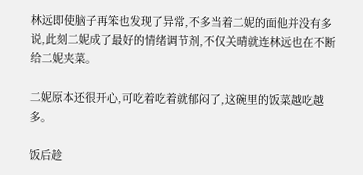林远即使脑子再笨也发现了异常,不多当着二妮的面他并没有多说,此刻二妮成了最好的情绪调节剂,不仅关晴就连林远也在不断给二妮夹菜。

二妮原本还很开心,可吃着吃着就郁闷了,这碗里的饭菜越吃越多。

饭后趁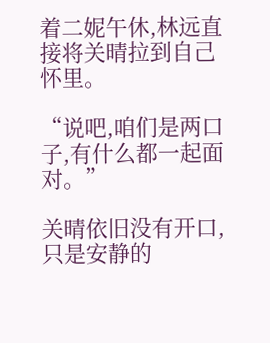着二妮午休,林远直接将关晴拉到自己怀里。

“说吧,咱们是两口子,有什么都一起面对。”

关晴依旧没有开口,只是安静的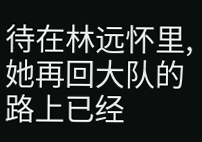待在林远怀里,她再回大队的路上已经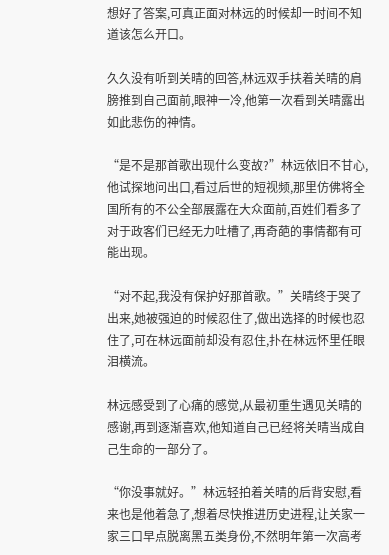想好了答案,可真正面对林远的时候却一时间不知道该怎么开口。

久久没有听到关晴的回答,林远双手扶着关晴的肩膀推到自己面前,眼神一冷,他第一次看到关晴露出如此悲伤的神情。

“是不是那首歌出现什么变故?”林远依旧不甘心,他试探地问出口,看过后世的短视频,那里仿佛将全国所有的不公全部展露在大众面前,百姓们看多了对于政客们已经无力吐槽了,再奇葩的事情都有可能出现。

“对不起,我没有保护好那首歌。”关晴终于哭了出来,她被强迫的时候忍住了,做出选择的时候也忍住了,可在林远面前却没有忍住,扑在林远怀里任眼泪横流。

林远感受到了心痛的感觉,从最初重生遇见关晴的感谢,再到逐渐喜欢,他知道自己已经将关晴当成自己生命的一部分了。

“你没事就好。”林远轻拍着关晴的后背安慰,看来也是他着急了,想着尽快推进历史进程,让关家一家三口早点脱离黑五类身份,不然明年第一次高考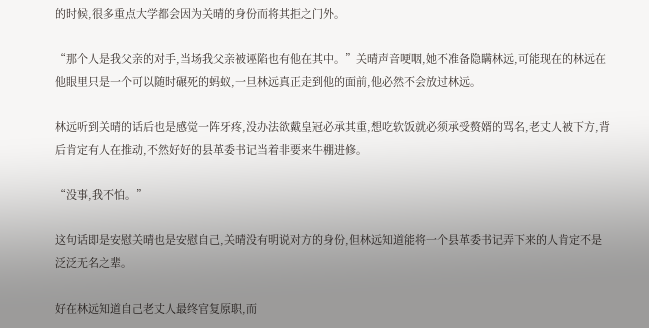的时候,很多重点大学都会因为关晴的身份而将其拒之门外。

“那个人是我父亲的对手,当场我父亲被诬陷也有他在其中。”关晴声音哽咽,她不准备隐瞒林远,可能现在的林远在他眼里只是一个可以随时碾死的蚂蚁,一旦林远真正走到他的面前,他必然不会放过林远。

林远听到关晴的话后也是感觉一阵牙疼,没办法欲戴皇冠必承其重,想吃软饭就必须承受赘婿的骂名,老丈人被下方,背后肯定有人在推动,不然好好的县革委书记当着非要来牛棚进修。

“没事,我不怕。”

这句话即是安慰关晴也是安慰自己,关晴没有明说对方的身份,但林远知道能将一个县革委书记弄下来的人肯定不是泛泛无名之辈。

好在林远知道自己老丈人最终官复原职,而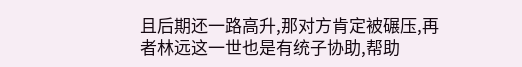且后期还一路高升,那对方肯定被碾压,再者林远这一世也是有统子协助,帮助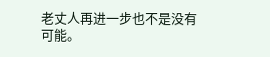老丈人再进一步也不是没有可能。